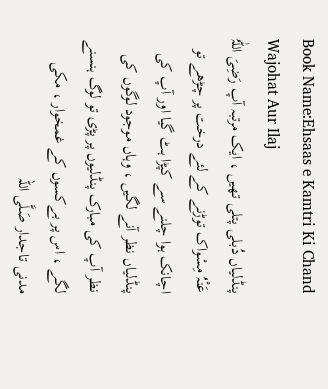Book Name:Ehsaas e Kamtri Ki Chand Wajohat Aur Ilaj
پنڈلیاں دُبلی پتلی تھیں ، ایک مرتبہ آپ رَضِیَ اللّٰہُ عَنْہُ مِسْواک توڑنے کے لئے درخت پر چڑھے تو اچانک ہوا چلنے سے کپڑا ہٹ گیا اور آپ کی پنڈلیاں نظر آنے لگیں ، وہاں موجود لوگوں کی نظر آپ کی مبارک پنڈلیوں پر پڑی تو لوگ ہنسنے لگے ، اس پر بےکسوں کے غمخوار ، مکی مدنی تاجدار صَلَّی اللہ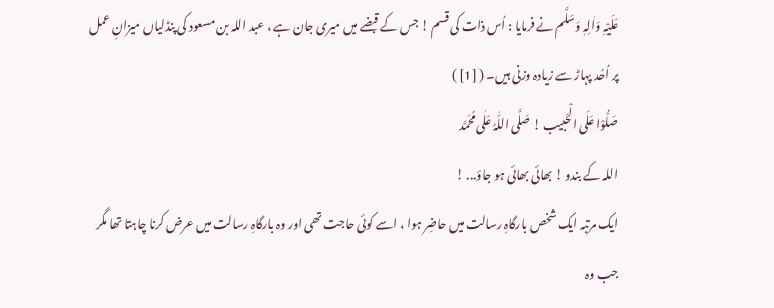عَلَیْہِ وَاٰلِہٖ وَسَلَّم نے فرمایا : اُس ذات کی قسم ! جس کے قبضے میں میری جان ہے ، عبد اللہ بن مسعود کی پنڈلیاں میزانِ عمل پر اُحُد پہاڑ سے زیادہ وزنی ہیں۔ ( [1] )
صَلُّوْا عَلَی الْحَبیب ! صَلَّی اللّٰہُ عَلٰی مُحَمَّد
اللہ کے بندو ! بھائی بھائی ہو جاؤ... !
ایک مرتبہ ایک شخص بارگاہِ رسالت میں حاضِر ہوا ، اسے کوئی حاجت تھی اور وہ بارگاہِ رسالت میں عرض کرنا چاہتا تھا مگر جب وہ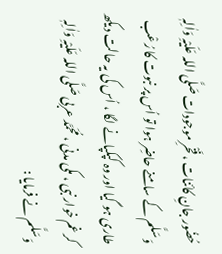حُضُور جانِ کائنات ، فَخْرِ موجودات صَلَّی اللہ عَلَیْہِ وَاٰلِہٖ وَسَلَّم کے سامنے حاضِر ہوا تو اُس پر نبوت کا رُعْب طاری ہو گیا اور وہ کپکپانے لگا ، اُس کی یہ حالت دیکھ کر غم خوار نبی ، مکی مدنی ، مُحَمَّد عربی صَلَّی اللہ عَلَیْہِ وَاٰلِہٖ وَسَلَّم نے فرمایا :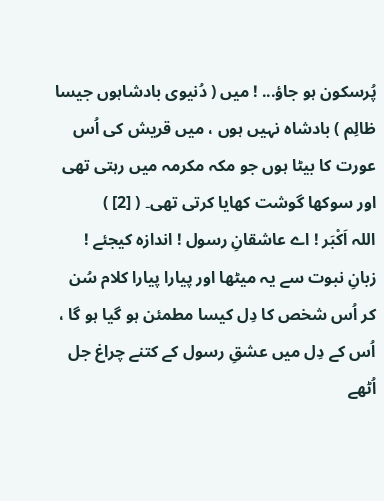پُرسکون ہو جاؤ... ! میں ( دُنیوی بادشاہوں جیسا ظالِم ) بادشاہ نہیں ہوں ، میں قریش کی اُس عورت کا بیٹا ہوں جو مکہ مکرمہ میں رہتی تھی اور سوکھا گوشت کھایا کرتی تھی۔ ( [2] )
اللہ اَکْبَر ! اے عاشقانِ رسول ! اندازہ کیجئے ! زبانِ نبوت سے یہ میٹھا اور پیارا پیارا کلام سُن کر اُس شخص کا دِل کیسا مطمئن ہو گیا ہو گا ، اُس کے دِل میں عشقِ رسول کے کتنے چراغ جل اُٹھے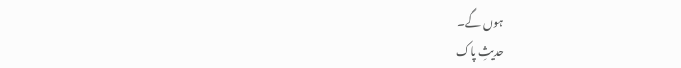ہوں گے۔
حدیثِ پاک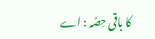کا باقی حِصَّہ : اے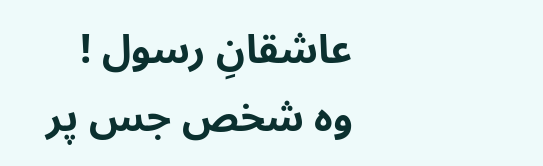عاشقانِ رسول ! وہ شخص جس پر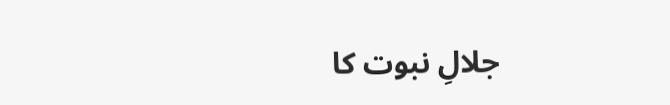جلالِ نبوت کا